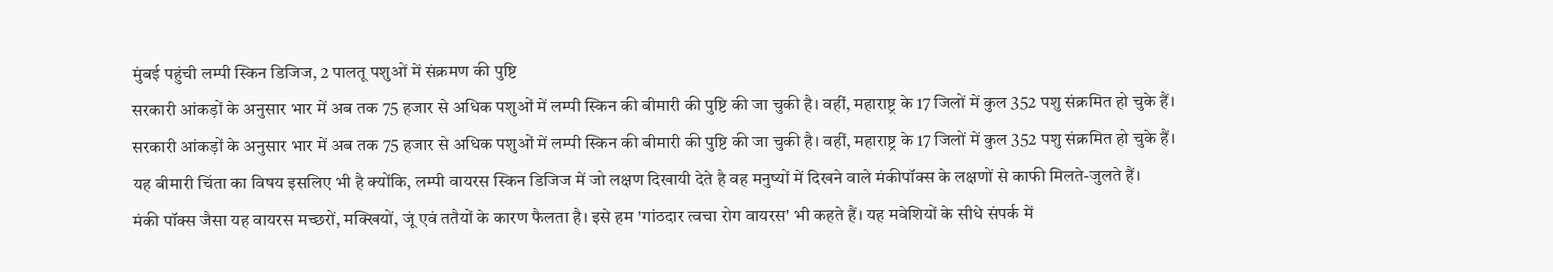मुंबई पहुंची लम्पी स्किन डिजिज, 2 पालतू पशुओं में संक्रमण की पुष्टि
सरकारी आंकड़ों के अनुसार भार में अब तक 75 हजार से अधिक पशुओं में लम्पी स्किन की बीमारी की पुष्टि की जा चुकी है। वहीं, महाराष्ट्र के 17 जिलों में कुल 352 पशु संक्रमित हो चुके हैं।
सरकारी आंकड़ों के अनुसार भार में अब तक 75 हजार से अधिक पशुओं में लम्पी स्किन की बीमारी की पुष्टि की जा चुकी है। वहीं, महाराष्ट्र के 17 जिलों में कुल 352 पशु संक्रमित हो चुके हैं।
यह बीमारी चिंता का विषय इसलिए भी है क्योंकि, लम्पी वायरस स्किन डिजिज में जो लक्षण दिखायी देते है वह मनुष्यों में दिखने वाले मंकीपॉक्स के लक्षणों से काफी मिलते-जुलते हैं।
मंकी पॉक्स जैसा यह वायरस मच्छरों, मक्खियों, जूं एवं ततैयों के कारण फैलता है। इसे हम 'गांठदार त्वचा रोग वायरस' भी कहते हैं। यह मवेशियों के सीधे संपर्क में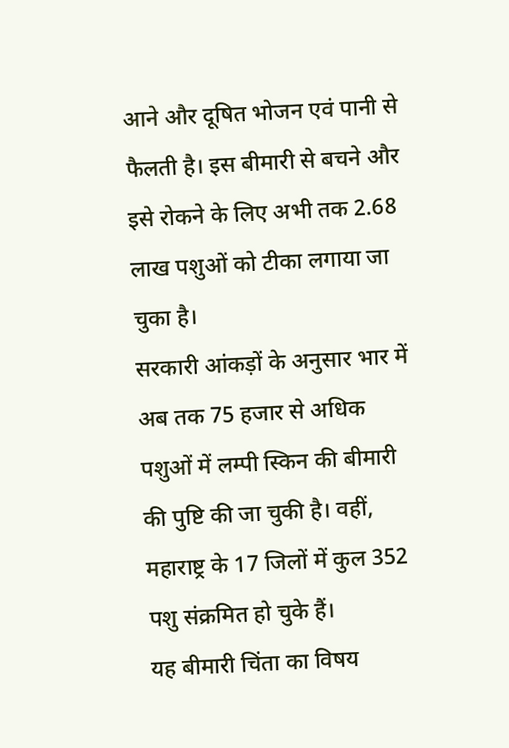आने और दूषित भोजन एवं पानी से फैलती है। इस बीमारी से बचने और इसे रोकने के लिए अभी तक 2.68 लाख पशुओं को टीका लगाया जा चुका है।
सरकारी आंकड़ों के अनुसार भार में अब तक 75 हजार से अधिक पशुओं में लम्पी स्किन की बीमारी की पुष्टि की जा चुकी है। वहीं, महाराष्ट्र के 17 जिलों में कुल 352 पशु संक्रमित हो चुके हैं।
यह बीमारी चिंता का विषय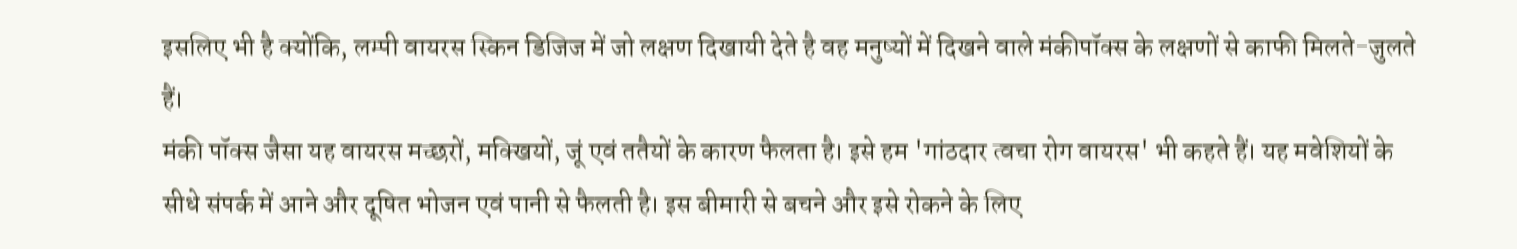इसलिए भी है क्योंकि, लम्पी वायरस स्किन डिजिज में जो लक्षण दिखायी देते है वह मनुष्यों में दिखने वाले मंकीपॉक्स के लक्षणों से काफी मिलते-जुलते हैं।
मंकी पॉक्स जैसा यह वायरस मच्छरों, मक्खियों, जूं एवं ततैयों के कारण फैलता है। इसे हम 'गांठदार त्वचा रोग वायरस' भी कहते हैं। यह मवेशियों के सीधे संपर्क में आने और दूषित भोजन एवं पानी से फैलती है। इस बीमारी से बचने और इसे रोकने के लिए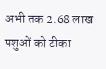अभी तक 2.68 लाख पशुओं को टीका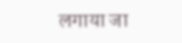लगाया जा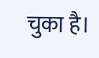चुका है।